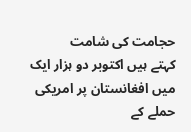حجامت کی شامت
کہتے ہیں اکتوبر دو ہزار ایک میں افغانستان پر امریکی حملے کے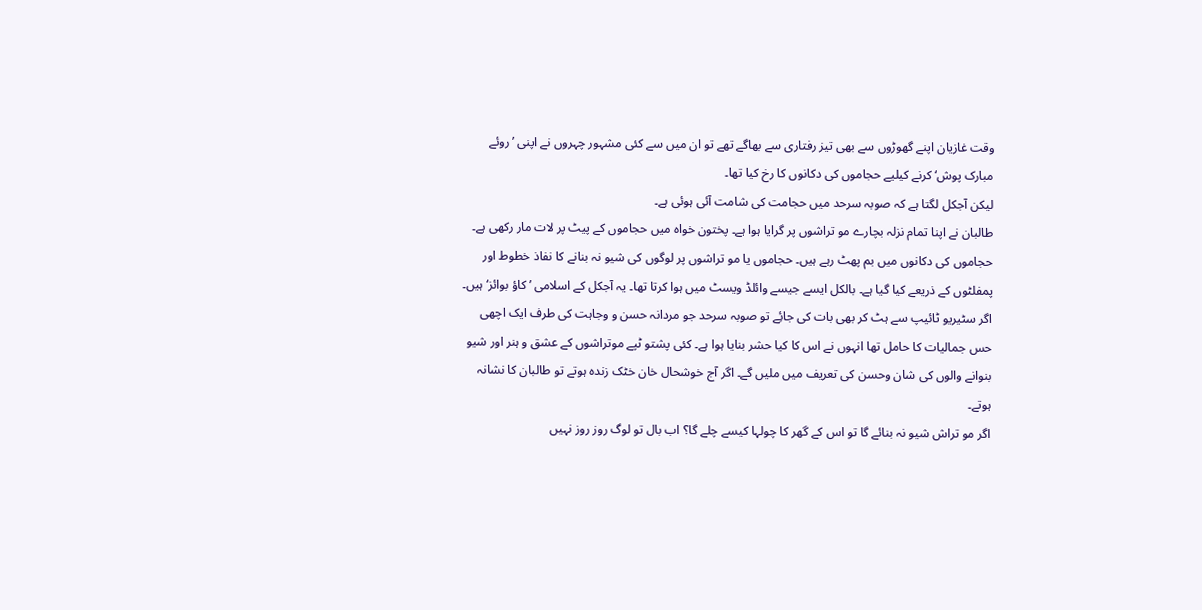وقت غازیان اپنے گھوڑوں سے بھی تیز رفتاری سے بھاگے تھے تو ان میں سے کئی مشہور چہروں نے اپنی ’روئے مبارک پوش‘ کرنے کیلیے حجاموں کی دکانوں کا رخ کیا تھا۔
لیکن آجکل لگتا ہے کہ صوبہ سرحد میں حجامت کی شامت آئی ہوئی ہے۔
طالبان نے اپنا تمام نزلہ بچارے مو تراشوں پر گرایا ہوا ہے۔ پختون خواہ میں حجاموں کے پیٹ پر لات مار رکھی ہے۔ حجاموں کی دکانوں میں بم پھٹ رہے ہیں۔ حجاموں یا مو تراشوں پر لوگوں کی شیو نہ بنانے کا نفاذ خطوط اور پمفلٹوں کے ذریعے کیا گیا ہے۔ بالکل ایسے جیسے وائلڈ ویسٹ میں ہوا کرتا تھا۔ یہ آجکل کے اسلامی ’کاؤ بوائز‘ ہیں۔ اگر سٹیریو ٹائیپ سے ہٹ کر بھی بات کی جائِے تو صوبہ سرحد جو مردانہ حسن و وجاہت کی طرف ایک اچھی حس جمالیات کا حامل تھا انہوں نے اس کا کیا حشر بنایا ہوا ہے۔ کئی پشتو ٹپے موتراشوں کے عشق و ہنر اور شیو بنوانے والوں کی شان وحسن کی تعریف میں ملیں گے۔ اگر آج خوشحال خان خٹک زندہ ہوتے تو طالبان کا نشانہ ہوتے۔
اگر مو تراش شیو نہ بنائے گا تو اس کے گھر کا چولہا کیسے چلے گا؟ اب بال تو لوگ روز روز نہیں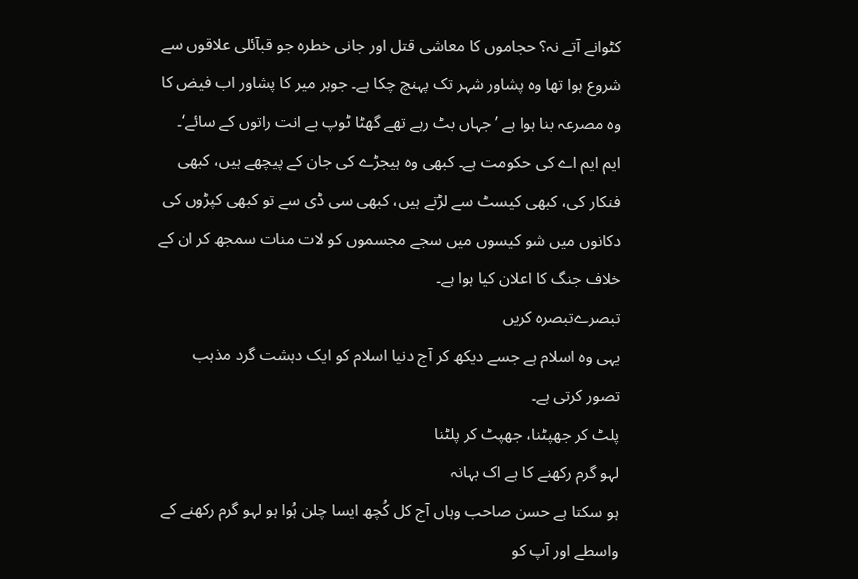کٹوانے آتے نہ؟ حجاموں کا معاشی قتل اور جانی خطرہ جو قبآئلی علاقوں سے شروع ہوا تھا وہ پشاور شہر تک پہنچ چکا ہے۔ جوہر میر کا پشاور اب فیض کا وہ مصرعہ بنا ہوا ہے ’جہاں بٹ رہے تھے گھٹا ٹوپ بے انت راتوں کے سائے‘۔ ایم ایم اے کی حکومت ہے۔ کبھی وہ ہیجڑے کی جان کے پیچھے ہیں، کبھی فنکار کی، کبھی کیسٹ سے لڑتے ہیں، کبھی سی ڈی سے تو کبھی کپڑوں کی دکانوں میں شو کیسوں میں سجے مجسموں کو لات منات سمجھ کر ان کے خلاف جنگ کا اعلان کیا ہوا ہے۔
تبصرےتبصرہ کریں
یہی وہ اسلام ہے جسے دیکھ کر آج دنیا اسلام کو ایک دہشت گرد مذہب تصور کرتی ہے۔
پلٹ کر جھپٹنا، جھپٹ کر پلٹنا
لہو گرم رکھنے کا ہے اک بہانہ
ہو سکتا ہے حسن صاحب وہاں آج کل کُچھ ايسا چلن ہُوا ہو لہو گرم رکھنے کے واسطے اور آپ کو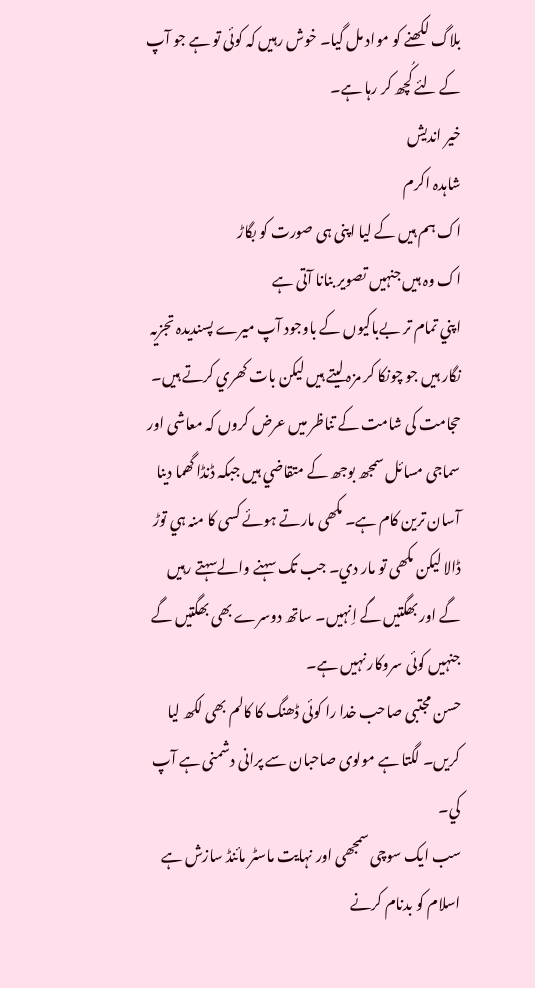بلاگ لکھنے کو مواد مل گيا۔ خوش رہيں کہ کوئی تو ہے جو آپ کے لئے کُچھ کر رہا ہے۔
خير انديش
شاہدہ اکرم
اک ہم ہیں کے لیا اپنی ہی صورت کو بگاڑ
اک وہ ہیں جنہیں تصویر بنانا آتی ہے
اپني تمام تر بےباکيوں کے باوجود آپ ميرے پسنديدہ تجزيہ نگار ہيں جو چونکا کر مزہ ليتے ہيں ليکن بات کھري کرتے ہيں۔ حجامت کی شامت کے تناظر ميں عرض کروں کہ معاشی اور سماجی مسائل سمجھ بوجھ کے متقاضي ہيں جبکہ ڈنڈا گھما دينا آسان ترين کام ہے۔ مکھی مارتے ہوئے کسی کا منہ ہي توڑ ڈالا ليکن مکھی تو مار دي۔ جب تک سہنے والےسہتے رہيں گے اور بھگتيں گے اِنہيں۔ ساتھ دوسرے بھی بھگتيں گے جنہيں کوئی سروکار نہيں ہے۔
حسن مجتبی صاحب خدا را کوئی ڈھنگ کا کالم بھی لکھ ليا کريں۔ لگتا ہے مولوی صاحبان سے پرانی دشمنی ہے آپ کي۔
سب ایک سوچی سمجھی اور نہایت ماسٹر مائنڈ سازش ہے اسلام کو بدنام کرنے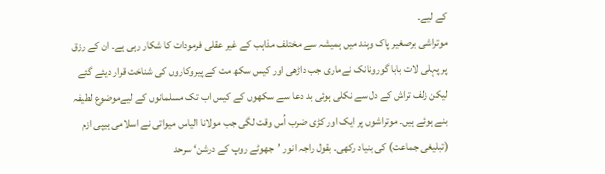کے لیے۔
موتراشی برصغير پاک وہند ميں ہميشہ سے مختلف مذاہب کے غير عقلی فرمودات کا شکار رہی ہے۔ ان کے رزق پر پہلی لات بابا گورونانک نےماری جب داڑھی اور کيس سکھ مت کے پيروکاروں کی شناخت قرار ديئے گئے ليکن زلف تراش کے دل سے نکلی ہوئی بد دعا سے سکھوں کے کيس اب تک مسلمانوں کے ليےموضوع لطيفہ بنے ہوئے ہيں۔ موتراشوں پر ايک اور کڑی ضرب اُس وقت لگی جب مولانا الياس ميواتی نے اسلامی ہيپی ازم (تبليغی جماعت) کی بنياد رکھی۔ بقول راجہ انور ’جھوٹے روپ کے درشن‘ سرحد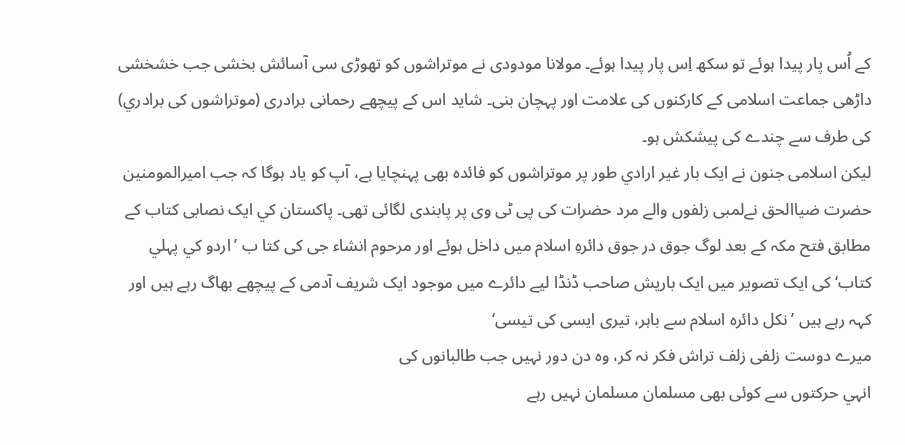کے اُس پار پيدا ہوئے تو سکھ اِس پار پيدا ہوئے۔ مولانا مودودی نے موتراشوں کو تھوڑی سی آسائش بخشی جب خشخشی داڑھی جماعت اسلامی کے کارکنوں کی علامت اور پہچان بنی۔ شايد اس کے پيچھے رحمانی برادری (موتراشوں کی برادري) کی طرف سے چندے کی پيشکش ہو۔
ليکن اسلامی جنون نے ايک بار غير ارادي طور پر موتراشوں کو فائدہ بھی پہنچايا ہے، آپ کو ياد ہوگا کہ جب اميرالمومنين حضرت ضياالحق نےلمبی زلفوں والے مرد حضرات کی پی ٹی وی پر پابندی لگائی تھی۔ پاکستان کي ايک نصابی کتاب کے مطابق فتح مکہ کے بعد لوگ جوق در جوق دائرہِ اسلام ميں داخل ہوئے اور مرحوم انشاء جی کی کتا ب ’اردو کي پہلي کتاب‘ کی ايک تصوير ميں ايک باريش صاحب ڈنڈا ليے دائرے ميں موجود ايک شريف آدمی کے پيچھے بھاگ رہے ہيں اور کہہ رہے ہيں ’نکل دائرہ اسلام سے باہر، تيری ايسی کی تيسی‘
ميرے دوست زلفی زلف تراش فکر نہ کر، وہ دن دور نہيں جب طالبانوں کی
انہي حرکتوں سے کوئی بھی مسلمان مسلمان نہيں رہے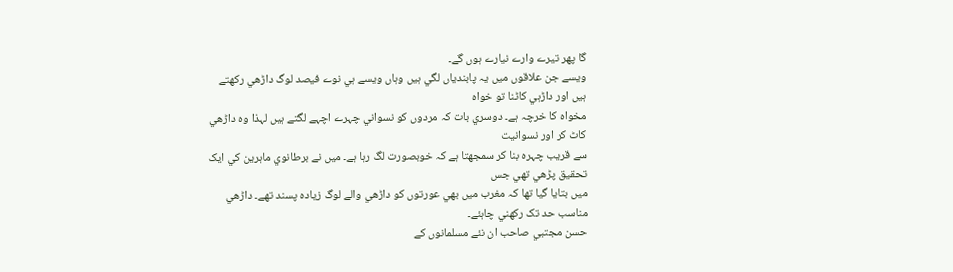گا پھر تيرے وارے نيارے ہوں گے۔
ويسے جن علاقوں ميں يہ پابندياں لگي ہيں وہاں ويسے ہي نوے فيصد لوگ داڑھي رکھتے ہيں اور داڑہي کاٹنا تو خواہ
مخواہ کا خرچہ ہے۔ دوسري بات کہ مردوں کو نسواني چہرے اچہے لگتے ہيں لہذا وہ داڑھي کاٹ کر اور نسوانيت
سے قريب چہرہ بنا کر سمجھتا ہے کہ خوبصورت لگ رہا ہے۔ ميں نے برطانوي ماہرين کي ايک تحقيق پڑھي تھي جس
ميں بتایا گیا تھا کہ مغرب ميں بھي عورتوں کو داڑھي والے لوگ زيادہ پسند تھے۔ داڑھي مناسب حد تک رکھني چاہئے۔
حسن مجتبي صاحب ان نئے مسلمانوں کے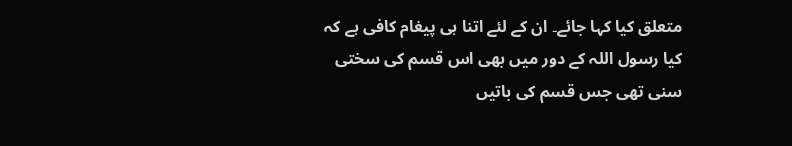متعلق کیا کہا جائے۔ ان کے لئے اتنا ہی پیغام کافی ہے کہ کیا رسول اللہ کے دور میں بھی اس قسم کی سختی سنی تھی جس قسم کی باتیں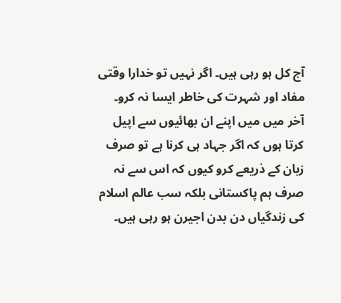آج کل ہو رہی ہیں۔ اگر نہیں تو خدارا وقتی مفاد اور شہرت کی خاطر ایسا نہ کرو۔ آخر میں میں اپنے ان بھائیوں سے اپیل کرتا ہوں کہ اگر جہاد ہی کرنا ہے تو صرف زبان کے ذریعے کرو کیوں کہ اس سے نہ صرف ہم پاکستانی بلکہ سب عالم اسلام کی زندگیاں دن بدن اجیرن ہو رہی ہیں۔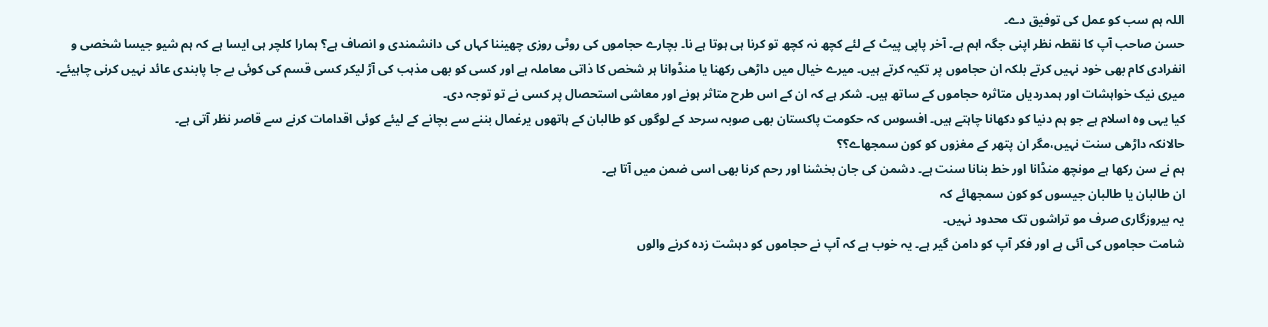اللہ ہم سب کو عمل کی توفیق دے۔
حسن صاحب آپ کا نقطہ نظر اپنی جگہ اہم ہے۔ آخر پاپی پيٹ کے لئے کچھ نہ کچھ تو کرنا ہی ہوتا ہے نا۔ بچارے حجاموں کی روٹی روزی چھيننا کہاں کی دانشمندی و انصاف ہے؟ ہمارا کلچر ہی ايسا ہے کہ ہم شيو جيسا شخصی و انفرادی کام بھی خود نہيں کرتے بلکہ ان حجاموں پر تکيہ کرتے ہيں۔ ميرے خيال ميں داڑھی رکھنا يا منڈوانا ہر شخص کا ذاتی معاملہ ہے اور کسی کو بھی مذہب کی آڑ ليکر کسی قسم کی کوئی بے جا پابندی عائد نہيں کرنی چاہيئے۔ ميری نيک خواہشات اور ہمدردياں متاثرہ حجاموں کے ساتھ ہيں۔ شکر ہے کہ ان کے اس طرح متاثر ہونے اور معاشی استحصال پر کسی نے تو توجہ دی۔
کیا یہی وہ اسلام ہے جو ہم دنیا کو دکھانا چاہتے ہیں۔ افسوس کہ حکومت پاکستان بھی صوبہ سرحد کے لوگوں کو طالبان کے ہاتھوں یرغمال بننے سے بچانے کے لیئے کوئی اقدامات کرنے سے قاصر نظر آتی ہے۔
حالانکہ داڑھی سنت نہیں،مگر ان پتھر کے مغزوں کو کون سمجھاے؟؟
ہم نے سن رکھا ہے مونچھ منڈانا اور خط بنانا سنت ہے۔ دشمن کی جان بخشنا اور رحم کرنا بھی اسی ضمن ميں آتا ہے۔
ان طالبان يا طالبان جيسوں کو کون سمجھائے کہ
يہ بیروزگاری صرف مو تراشوں تک محدود نہیں۔
شامت حجاموں کی آئی ہے اور فکر آپ کو دامن گير ہے۔ يہ خوب ہے کہ آپ نے حجاموں کو دہشت زدہ کرنے والوں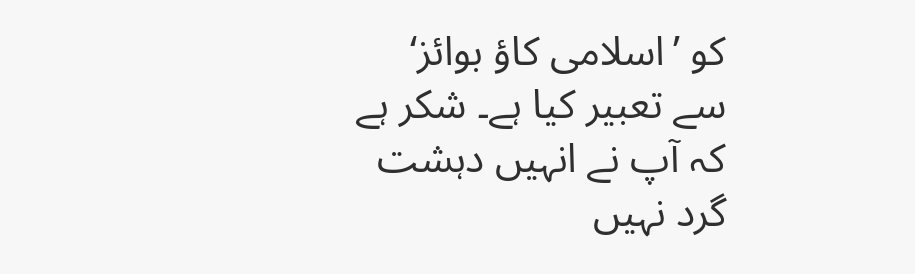کو ’اسلامی کاؤ بوائز‘ سے تعبير کيا ہے۔ شکر ہے کہ آپ نے انہيں دہشت گرد نہيں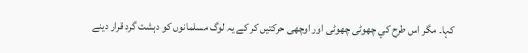کہا۔ مگر اس طرح کي چھوٹی چھوٹی اور اوچھی حرکتيں کر کے يہ لوگ مسلمانوں کو دہشت گرد قرار دينے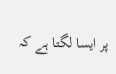پر ايسا لگتا ہے کہ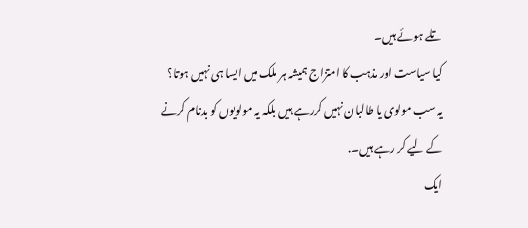تلے ہوئے ہيں۔
کيا سياست اور مذہب کا امتزاج ہميشہ ہر ملک ميں ايسا ہی نہيں ہوتا؟
یہ سب مولوی یا طالبان نہیں کررہے ہیں بلکہ یہ مولویوں کو بدنام کرنے کے لیے کر رہے ہیں۔.
ايک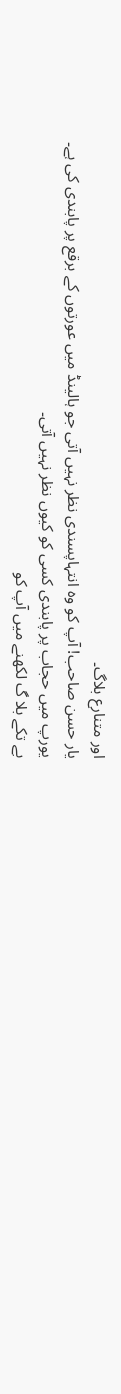اور متنارع بلاگ۔
يار حسن صاحب! آپ کو وہ انتہاپسندی نظر نہيں آتی جو ہالينڈ ميں عورتوں کے برقع پر پابندی کی ہے۔
یورپ میں حجاب پر پابندی کسی کو کیوں نظر نہیں آتی۔
بے تکے بلا گ لکھنے میں آپ کو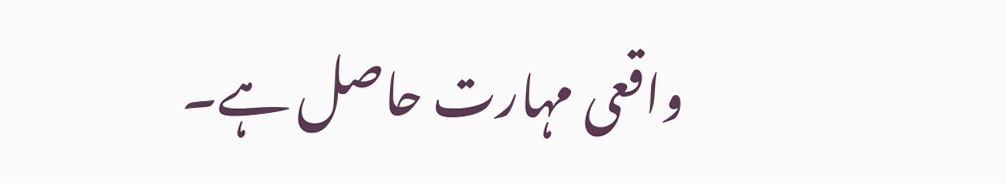واقعی مہارت حاصل ہے۔